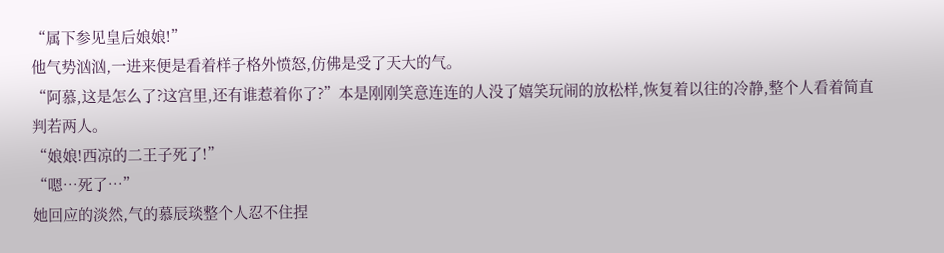“属下参见皇后娘娘!”
他气势汹汹,一进来便是看着样子格外愤怒,仿佛是受了天大的气。
“阿慕,这是怎么了?这宫里,还有谁惹着你了?”本是刚刚笑意连连的人没了嬉笑玩闹的放松样,恢复着以往的冷静,整个人看着简直判若两人。
“娘娘!西凉的二王子死了!”
“嗯…死了…”
她回应的淡然,气的慕辰琰整个人忍不住捏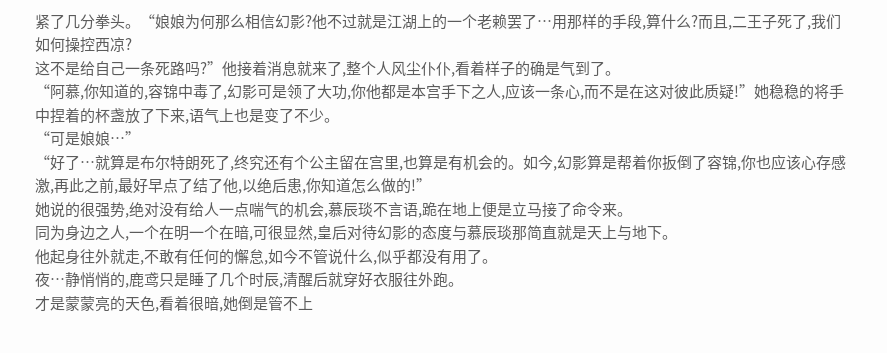紧了几分拳头。“娘娘为何那么相信幻影?他不过就是江湖上的一个老赖罢了…用那样的手段,算什么?而且,二王子死了,我们如何操控西凉?
这不是给自己一条死路吗?”他接着消息就来了,整个人风尘仆仆,看着样子的确是气到了。
“阿慕,你知道的,容锦中毒了,幻影可是领了大功,你他都是本宫手下之人,应该一条心,而不是在这对彼此质疑!”她稳稳的将手中捏着的杯盏放了下来,语气上也是变了不少。
“可是娘娘…”
“好了…就算是布尔特朗死了,终究还有个公主留在宫里,也算是有机会的。如今,幻影算是帮着你扳倒了容锦,你也应该心存感激,再此之前,最好早点了结了他,以绝后患,你知道怎么做的!”
她说的很强势,绝对没有给人一点喘气的机会,慕辰琰不言语,跪在地上便是立马接了命令来。
同为身边之人,一个在明一个在暗,可很显然,皇后对待幻影的态度与慕辰琰那简直就是天上与地下。
他起身往外就走,不敢有任何的懈怠,如今不管说什么,似乎都没有用了。
夜…静悄悄的,鹿鸢只是睡了几个时辰,清醒后就穿好衣服往外跑。
才是蒙蒙亮的天色,看着很暗,她倒是管不上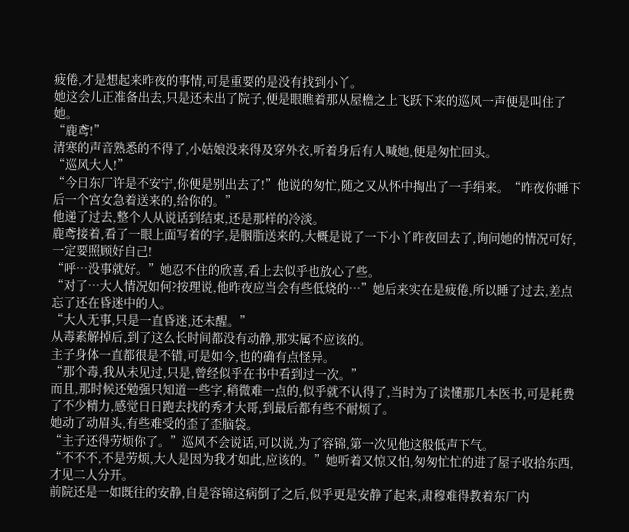疲倦,才是想起来昨夜的事情,可是重要的是没有找到小丫。
她这会儿正准备出去,只是还未出了院子,便是眼瞧着那从屋檐之上飞跃下来的巡风一声便是叫住了她。
“鹿鸢!”
清寒的声音熟悉的不得了,小姑娘没来得及穿外衣,听着身后有人喊她,便是匆忙回头。
“巡风大人!”
“今日东厂许是不安宁,你便是别出去了!”他说的匆忙,随之又从怀中掏出了一手绢来。“昨夜你睡下后一个宫女急着送来的,给你的。”
他递了过去,整个人从说话到结束,还是那样的冷淡。
鹿鸢接着,看了一眼上面写着的字,是胭脂送来的,大概是说了一下小丫昨夜回去了,询问她的情况可好,一定要照顾好自己!
“呼…没事就好。”她忍不住的欣喜,看上去似乎也放心了些。
“对了…大人情况如何?按理说,他昨夜应当会有些低烧的…”她后来实在是疲倦,所以睡了过去,差点忘了还在昏迷中的人。
“大人无事,只是一直昏迷,还未醒。”
从毒素解掉后,到了这么长时间都没有动静,那实属不应该的。
主子身体一直都很是不错,可是如今,也的确有点怪异。
“那个毒,我从未见过,只是,曾经似乎在书中看到过一次。”
而且,那时候还勉强只知道一些字,稍微难一点的,似乎就不认得了,当时为了读懂那几本医书,可是耗费了不少精力,感觉日日跑去找的秀才大哥,到最后都有些不耐烦了。
她动了动眉头,有些难受的歪了歪脑袋。
“主子还得劳烦你了。”巡风不会说话,可以说,为了容锦,第一次见他这般低声下气。
“不不不,不是劳烦,大人是因为我才如此,应该的。”她听着又惊又怕,匆匆忙忙的进了屋子收拾东西,才见二人分开。
前院还是一如既往的安静,自是容锦这病倒了之后,似乎更是安静了起来,肃穆难得教着东厂内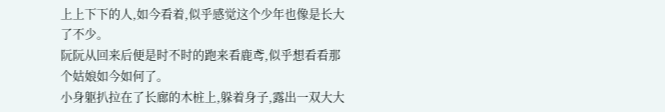上上下下的人,如今看着,似乎感觉这个少年也像是长大了不少。
阮阮从回来后便是时不时的跑来看鹿鸢,似乎想看看那个姑娘如今如何了。
小身躯扒拉在了长廊的木桩上,躲着身子,露出一双大大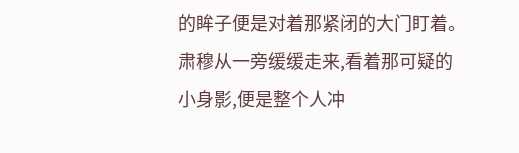的眸子便是对着那紧闭的大门盯着。
肃穆从一旁缓缓走来,看着那可疑的小身影,便是整个人冲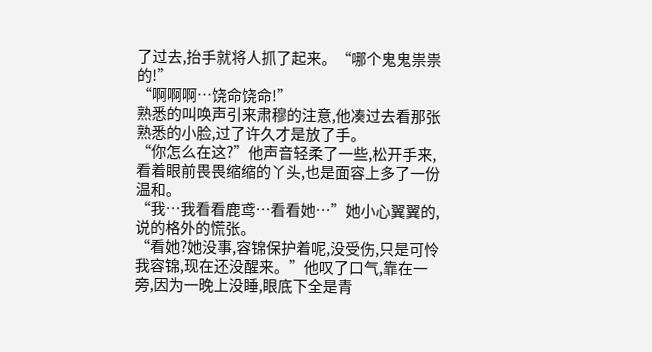了过去,抬手就将人抓了起来。“哪个鬼鬼祟祟的!”
“啊啊啊…饶命饶命!”
熟悉的叫唤声引来肃穆的注意,他凑过去看那张熟悉的小脸,过了许久才是放了手。
“你怎么在这?”他声音轻柔了一些,松开手来,看着眼前畏畏缩缩的丫头,也是面容上多了一份温和。
“我…我看看鹿鸢…看看她…”她小心翼翼的,说的格外的慌张。
“看她?她没事,容锦保护着呢,没受伤,只是可怜我容锦,现在还没醒来。”他叹了口气,靠在一旁,因为一晚上没睡,眼底下全是青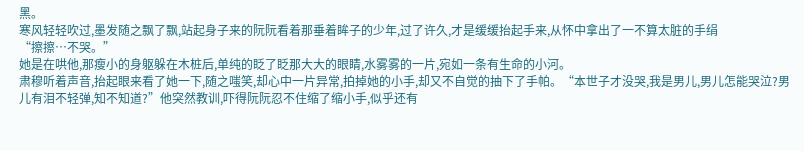黑。
寒风轻轻吹过,墨发随之飘了飘,站起身子来的阮阮看着那垂着眸子的少年,过了许久,才是缓缓抬起手来,从怀中拿出了一不算太脏的手绢
“擦擦…不哭。”
她是在哄他,那瘦小的身躯躲在木桩后,单纯的眨了眨那大大的眼睛,水雾雾的一片,宛如一条有生命的小河。
肃穆听着声音,抬起眼来看了她一下,随之嗤笑,却心中一片异常,拍掉她的小手,却又不自觉的抽下了手帕。“本世子才没哭,我是男儿,男儿怎能哭泣?男儿有泪不轻弹,知不知道?”他突然教训,吓得阮阮忍不住缩了缩小手,似乎还有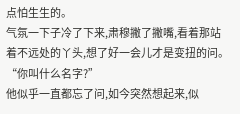点怕生生的。
气氛一下子冷了下来,肃穆撇了撇嘴,看着那站着不远处的丫头,想了好一会儿才是变扭的问。
“你叫什么名字?”
他似乎一直都忘了问,如今突然想起来,似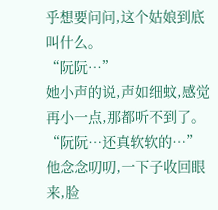乎想要问问,这个姑娘到底叫什么。
“阮阮…”
她小声的说,声如细蚊,感觉再小一点,那都听不到了。
“阮阮…还真软软的…”
他念念叨叨,一下子收回眼来,脸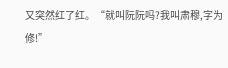又突然红了红。“就叫阮阮吗?我叫肃穆,字为修!”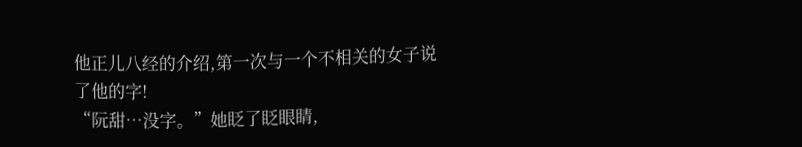他正儿八经的介绍,第一次与一个不相关的女子说了他的字!
“阮甜…没字。”她眨了眨眼睛,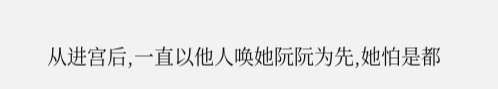从进宫后,一直以他人唤她阮阮为先,她怕是都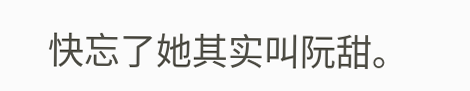快忘了她其实叫阮甜。